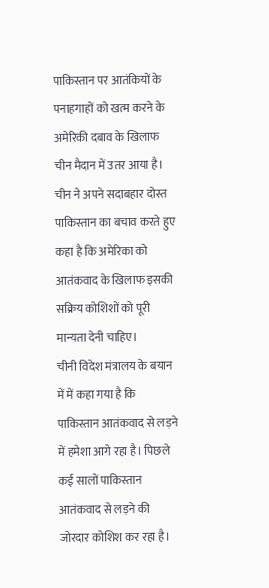पाकिस्तान पर आतंकियों के पनाहगाहों को खत्म करने के अमेरिकी दबाव के खिलाफ चीन मैदान में उतर आया है। चीन ने अपने सदाबहार दोस्त पाकिस्तान का बचाव करते हुए कहा है कि अमेरिका को आतंकवाद के खिलाफ इसकी सक्रिय कोशिशों को पूरी मान्यता देनी चाहिए।
चीनी विदेश मंत्रालय के बयान में में कहा गया है कि पाकिस्तान आतंकवाद से लड़ने में हमेशा आगे रहा है। पिछले कई सालों पाकिस्तान आतंकवाद से लड़ने की जोरदार कोशिश कर रहा है।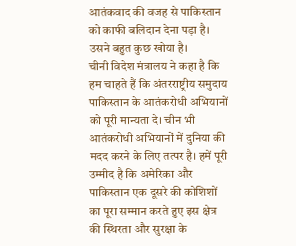आतंकवाद की वजह से पाकिस्तान को काफी बलिदान देना पड़ा है। उसने बहुत कुछ खोया है।
चीनी विदेश मंत्रालय ने कहा है कि हम चाहते हैं कि अंतरराष्ट्रीय समुदाय पाकिस्तान के आतंकरोधी अभियानों को पूरी मान्यता दे। चीन भी आतंकरोधी अभियानों में दुनिया की मदद करने के लिए तत्पर है। हमें पूरी उम्मीद है कि अमेरिका और पाकिस्तान एक दूसरे की कोशिशों का पूरा सम्मान करते हुए इस क्षेत्र की स्थिरता और सुरक्षा के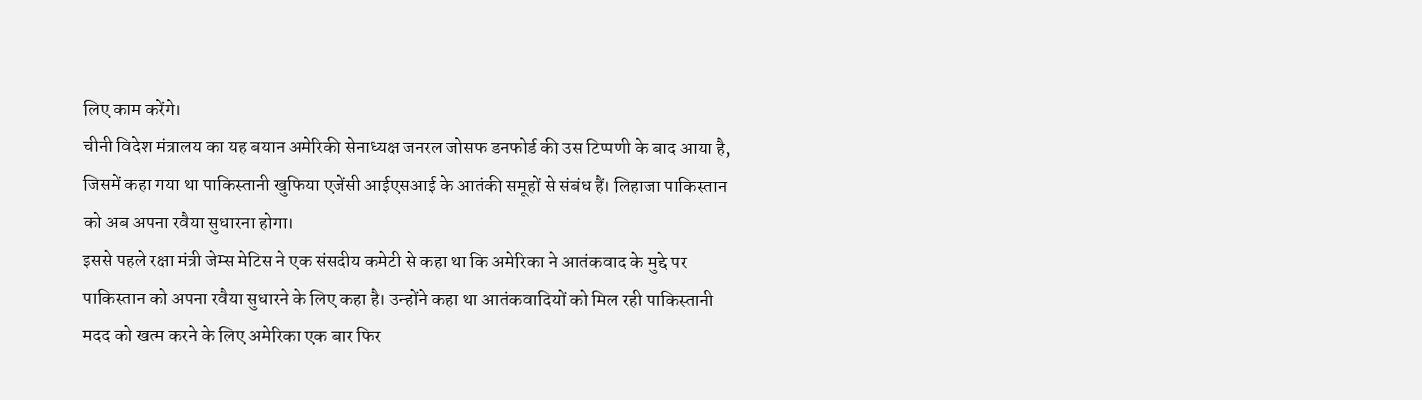लिए काम करेंगे।
चीनी विदेश मंत्रालय का यह बयान अमेरिकी सेनाध्यक्ष जनरल जोसफ डनफोर्ड की उस टिप्पणी के बाद आया है, जिसमें कहा गया था पाकिस्तानी खुफिया एजेंसी आईएसआई के आतंकी समूहों से संबंध हैं। लिहाजा पाकिस्तान को अब अपना रवैया सुधारना होगा।
इससे पहले रक्षा मंत्री जेम्स मेटिस ने एक संसदीय कमेटी से कहा था कि अमेरिका ने आतंकवाद के मुद्दे पर पाकिस्तान को अपना रवैया सुधारने के लिए कहा है। उन्होंने कहा था आतंकवादियों को मिल रही पाकिस्तानी मदद को खत्म करने के लिए अमेरिका एक बार फिर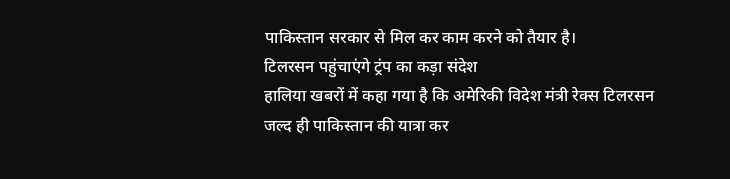पाकिस्तान सरकार से मिल कर काम करने को तैयार है।
टिलरसन पहुंचाएंगे ट्रंप का कड़ा संदेश
हालिया खबरों में कहा गया है कि अमेरिकी विदेश मंत्री रेक्स टिलरसन जल्द ही पाकिस्तान की यात्रा कर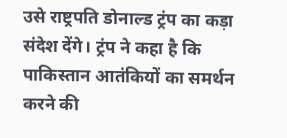उसे राष्ट्रपति डोनाल्ड ट्रंप का कड़ा संदेश देंगे। ट्रंप ने कहा है कि पाकिस्तान आतंकियों का समर्थन करने की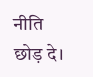नीति छोड़ दे।